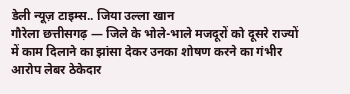डेली न्यूज़ टाइम्स.. जिया उल्ला खान
गौरेला छत्तीसगढ़ — जिले के भोले-भाले मजदूरों को दूसरे राज्यों में काम दिलाने का झांसा देकर उनका शोषण करने का गंभीर आरोप लेबर ठेकेदार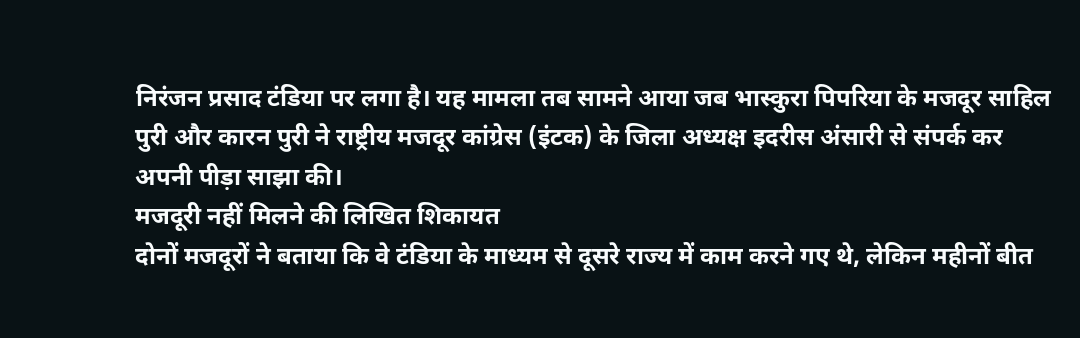निरंजन प्रसाद टंडिया पर लगा है। यह मामला तब सामने आया जब भास्कुरा पिपरिया के मजदूर साहिल पुरी और कारन पुरी ने राष्ट्रीय मजदूर कांग्रेस (इंटक) के जिला अध्यक्ष इदरीस अंसारी से संपर्क कर अपनी पीड़ा साझा की।
मजदूरी नहीं मिलने की लिखित शिकायत
दोनों मजदूरों ने बताया कि वे टंडिया के माध्यम से दूसरे राज्य में काम करने गए थे, लेकिन महीनों बीत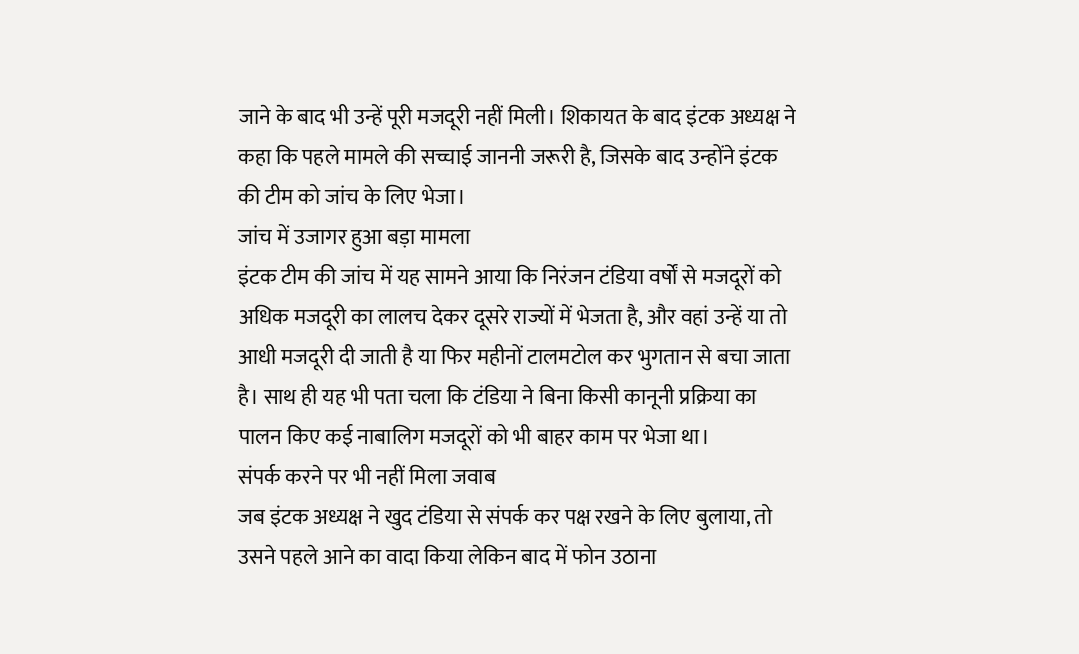जाने के बाद भी उन्हें पूरी मजदूरी नहीं मिली। शिकायत के बाद इंटक अध्यक्ष ने कहा कि पहले मामले की सच्चाई जाननी जरूरी है, जिसके बाद उन्होंने इंटक की टीम को जांच के लिए भेजा।
जांच में उजागर हुआ बड़ा मामला
इंटक टीम की जांच में यह सामने आया कि निरंजन टंडिया वर्षों से मजदूरों को अधिक मजदूरी का लालच देकर दूसरे राज्यों में भेजता है, और वहां उन्हें या तो आधी मजदूरी दी जाती है या फिर महीनों टालमटोल कर भुगतान से बचा जाता है। साथ ही यह भी पता चला कि टंडिया ने बिना किसी कानूनी प्रक्रिया का पालन किए कई नाबालिग मजदूरों को भी बाहर काम पर भेजा था।
संपर्क करने पर भी नहीं मिला जवाब
जब इंटक अध्यक्ष ने खुद टंडिया से संपर्क कर पक्ष रखने के लिए बुलाया, तो उसने पहले आने का वादा किया लेकिन बाद में फोन उठाना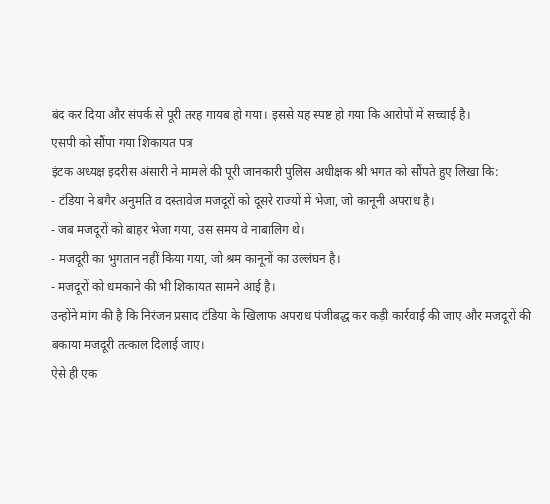बंद कर दिया और संपर्क से पूरी तरह गायब हो गया। इससे यह स्पष्ट हो गया कि आरोपों में सच्चाई है।
एसपी को सौंपा गया शिकायत पत्र
इंटक अध्यक्ष इदरीस अंसारी ने मामले की पूरी जानकारी पुलिस अधीक्षक श्री भगत को सौंपते हुए लिखा कि:
- टंडिया ने बगैर अनुमति व दस्तावेज मजदूरों को दूसरे राज्यों में भेजा, जो कानूनी अपराध है।
- जब मजदूरों को बाहर भेजा गया, उस समय वे नाबालिग थे।
- मजदूरी का भुगतान नहीं किया गया, जो श्रम कानूनों का उल्लंघन है।
- मजदूरों को धमकाने की भी शिकायत सामने आई है।
उन्होंने मांग की है कि निरंजन प्रसाद टंडिया के खिलाफ अपराध पंजीबद्ध कर कड़ी कार्रवाई की जाए और मजदूरों की बकाया मजदूरी तत्काल दिलाई जाए।
ऐसे ही एक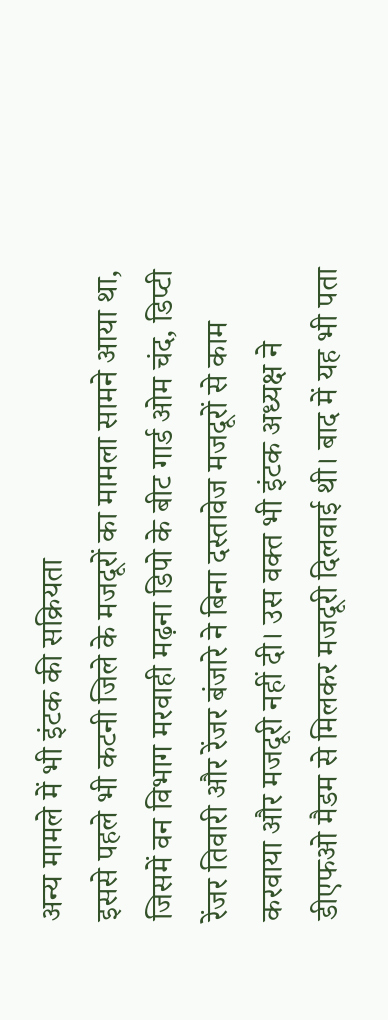अन्य मामले में भी इंटक की सक्रियता
इससे पहले भी कटनी जिले के मजदूरों का मामला सामने आया था, जिसमें वन विभाग मरवाही मढ़ना डिपो के बीट गार्ड ओम चंद, डिप्टी रेंजर तिवारी और रेंजर बंजारे ने बिना दस्तावेज मजदूरों से काम करवाया और मजदूरी नहीं दी। उस वक्त भी इंटक अध्यक्ष ने डीएफओ मैडम से मिलकर मजदूरी दिलवाई थी। बाद में यह भी पता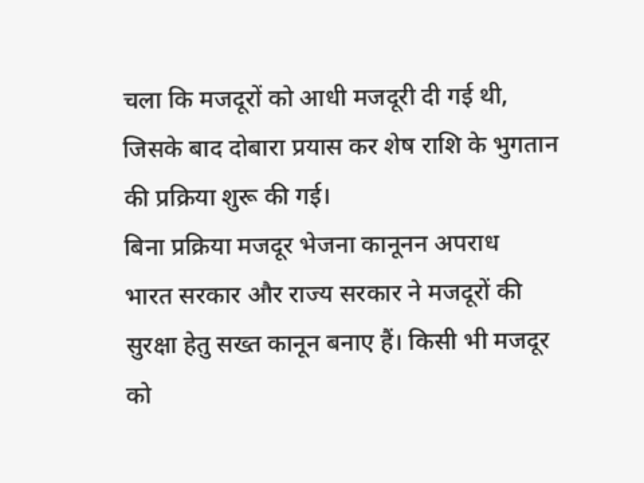चला कि मजदूरों को आधी मजदूरी दी गई थी, जिसके बाद दोबारा प्रयास कर शेष राशि के भुगतान की प्रक्रिया शुरू की गई।
बिना प्रक्रिया मजदूर भेजना कानूनन अपराध
भारत सरकार और राज्य सरकार ने मजदूरों की सुरक्षा हेतु सख्त कानून बनाए हैं। किसी भी मजदूर को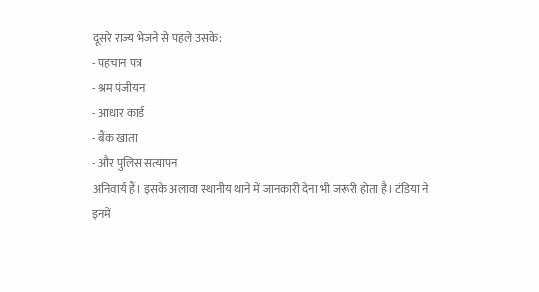दूसरे राज्य भेजने से पहले उसके:
- पहचान पत्र
- श्रम पंजीयन
- आधार कार्ड
- बैंक खाता
- और पुलिस सत्यापन
अनिवार्य हैं। इसके अलावा स्थानीय थाने में जानकारी देना भी जरूरी होता है। टंडिया ने इनमें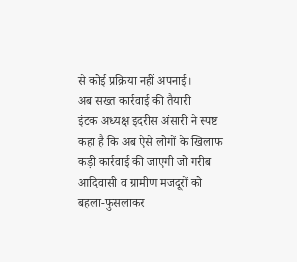से कोई प्रक्रिया नहीं अपनाई।
अब सख्त कार्रवाई की तैयारी
इंटक अध्यक्ष इदरीस अंसारी ने स्पष्ट कहा है कि अब ऐसे लोगों के खिलाफ कड़ी कार्रवाई की जाएगी जो गरीब आदिवासी व ग्रामीण मजदूरों को बहला-फुसलाकर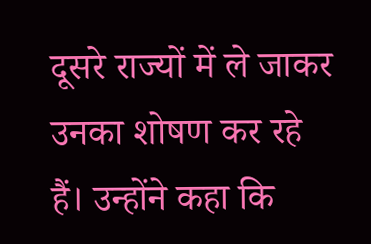दूसरे राज्यों में ले जाकर उनका शोषण कर रहे हैं। उन्होंने कहा कि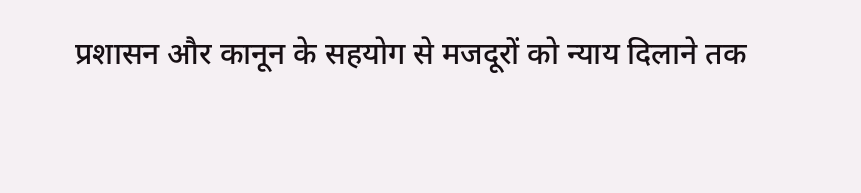प्रशासन और कानून के सहयोग से मजदूरों को न्याय दिलाने तक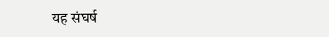यह संघर्ष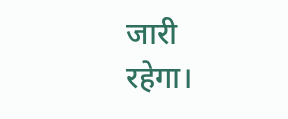जारी रहेगा।